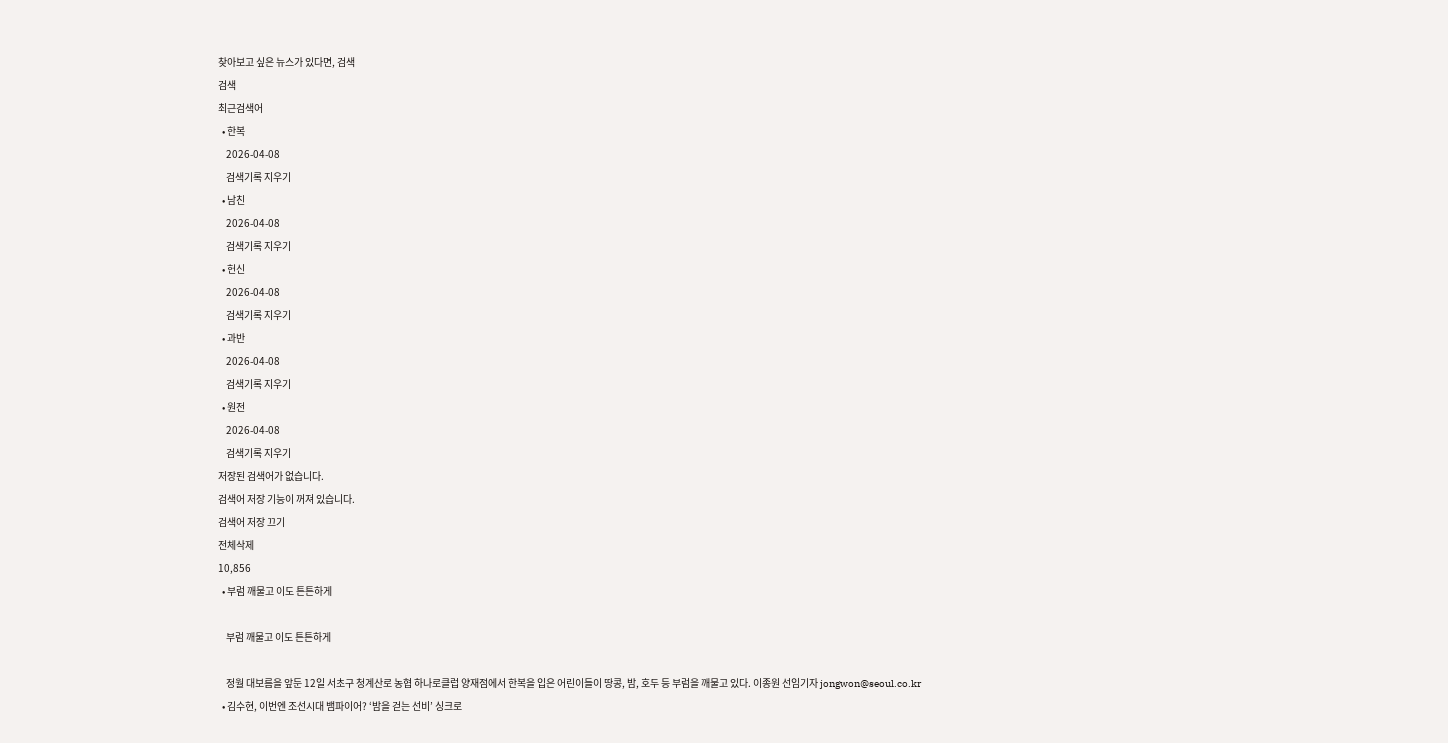찾아보고 싶은 뉴스가 있다면, 검색
검색
최근검색어
  • 한복
    2026-04-08
    검색기록 지우기
  • 남친
    2026-04-08
    검색기록 지우기
  • 헌신
    2026-04-08
    검색기록 지우기
  • 과반
    2026-04-08
    검색기록 지우기
  • 원전
    2026-04-08
    검색기록 지우기
저장된 검색어가 없습니다.
검색어 저장 기능이 꺼져 있습니다.
검색어 저장 끄기
전체삭제
10,856
  • 부럼 깨물고 이도 튼튼하게

    부럼 깨물고 이도 튼튼하게

    정월 대보름을 앞둔 12일 서초구 청계산로 농협 하나로클럽 양재점에서 한복을 입은 어린이들이 땅콩, 밤, 호두 등 부럼을 깨물고 있다. 이종원 선임기자 jongwon@seoul.co.kr
  • 김수현, 이번엔 조선시대 뱀파이어? ‘밤을 걷는 선비’ 싱크로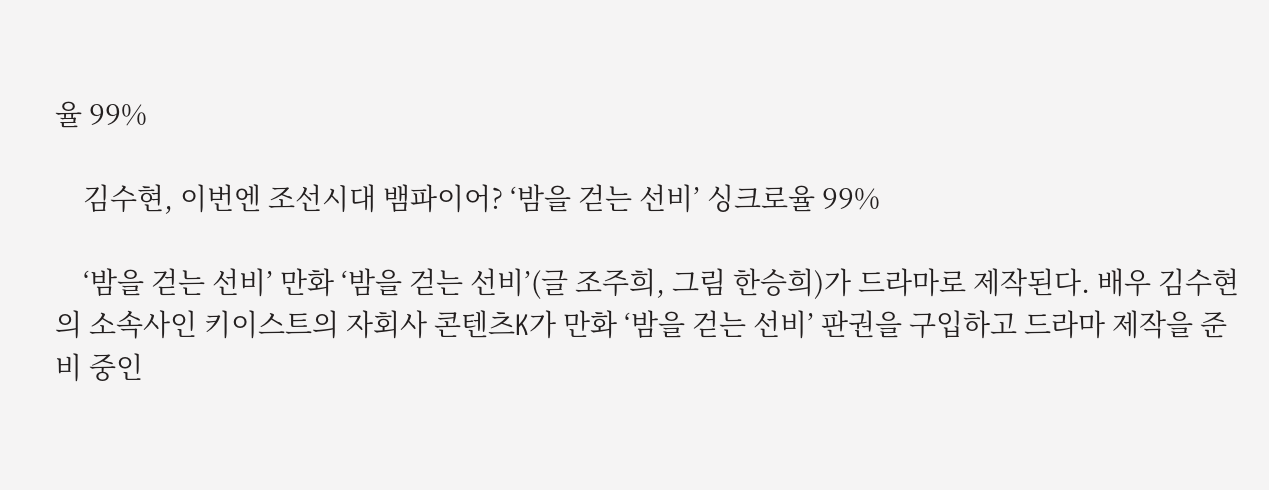율 99%

    김수현, 이번엔 조선시대 뱀파이어? ‘밤을 걷는 선비’ 싱크로율 99%

    ‘밤을 걷는 선비’ 만화 ‘밤을 걷는 선비’(글 조주희, 그림 한승희)가 드라마로 제작된다. 배우 김수현의 소속사인 키이스트의 자회사 콘텐츠K가 만화 ‘밤을 걷는 선비’ 판권을 구입하고 드라마 제작을 준비 중인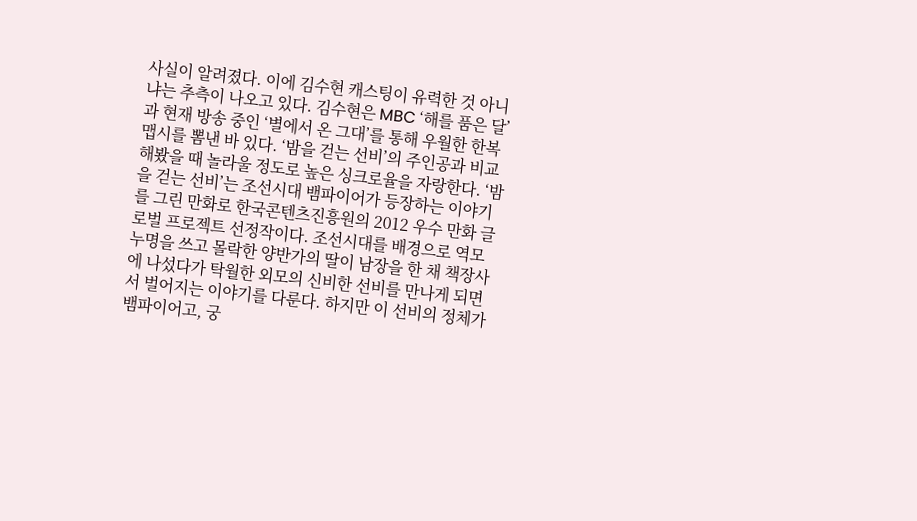사실이 알려졌다. 이에 김수현 캐스팅이 유력한 것 아니냐는 추측이 나오고 있다. 김수현은 MBC ‘해를 품은 달’과 현재 방송 중인 ‘별에서 온 그대’를 통해 우월한 한복 맵시를 뽐낸 바 있다. ‘밤을 걷는 선비’의 주인공과 비교해봤을 때 놀라울 정도로 높은 싱크로율을 자랑한다. ‘밤을 걷는 선비’는 조선시대 뱀파이어가 등장하는 이야기를 그린 만화로 한국콘텐츠진흥원의 2012 우수 만화 글로벌 프로젝트 선정작이다. 조선시대를 배경으로 역모 누명을 쓰고 몰락한 양반가의 딸이 남장을 한 채 책장사에 나섰다가 탁월한 외모의 신비한 선비를 만나게 되면서 벌어지는 이야기를 다룬다. 하지만 이 선비의 정체가 뱀파이어고, 궁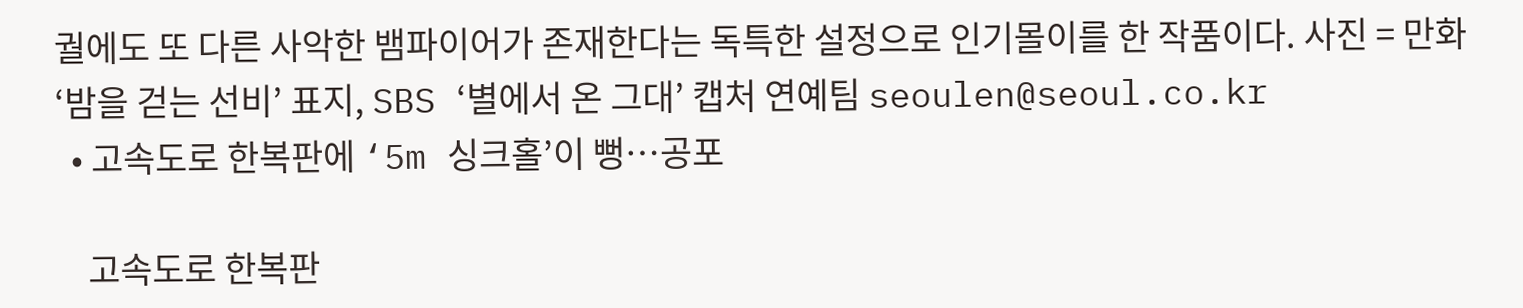궐에도 또 다른 사악한 뱀파이어가 존재한다는 독특한 설정으로 인기몰이를 한 작품이다. 사진 = 만화 ‘밤을 걷는 선비’ 표지, SBS ‘별에서 온 그대’ 캡처 연예팀 seoulen@seoul.co.kr
  • 고속도로 한복판에 ‘5m 싱크홀’이 뻥…공포

    고속도로 한복판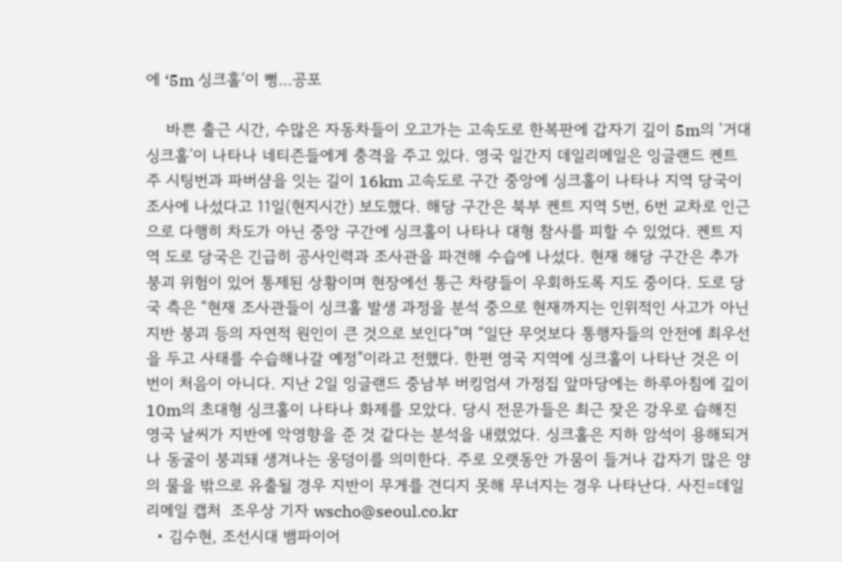에 ‘5m 싱크홀’이 뻥…공포

    바쁜 출근 시간, 수많은 자동차들이 오고가는 고속도로 한복판에 갑자기 깊이 5m의 ‘거대 싱크홀’이 나타나 네티즌들에게 충격을 주고 있다. 영국 일간지 데일리메일은 잉글랜드 켄트 주 시팅번과 파버샴을 잇는 길이 16km 고속도로 구간 중앙에 싱크홀이 나타나 지역 당국이 조사에 나섰다고 11일(현지시간) 보도했다. 해당 구간은 북부 켄트 지역 5번, 6번 교차로 인근으로 다행히 차도가 아닌 중앙 구간에 싱크홀이 나타나 대형 참사를 피할 수 있었다. 켄트 지역 도로 당국은 긴급히 공사인력과 조사관을 파견해 수습에 나섰다. 현재 해당 구간은 추가 붕괴 위험이 있어 통제된 상황이며 현장에선 통근 차량들이 우회하도록 지도 중이다. 도로 당국 측은 “현재 조사관들이 싱크홀 발생 과정을 분석 중으로 현재까지는 인위적인 사고가 아닌 지반 붕괴 등의 자연적 원인이 큰 것으로 보인다”며 “일단 무엇보다 통행자들의 안전에 최우선을 두고 사태를 수습해나갈 예정”이라고 전했다. 한편 영국 지역에 싱크홀이 나타난 것은 이번이 처음이 아니다. 지난 2일 잉글랜드 중남부 버킹엄셔 가정집 앞마당에는 하루아침에 깊이 10m의 초대형 싱크홀이 나타나 화제를 모았다. 당시 전문가들은 최근 잦은 강우로 습해진 영국 날씨가 지반에 악영향을 준 것 같다는 분석을 내렸었다. 싱크홀은 지하 암석이 용해되거나 동굴이 붕괴돼 생겨나는 웅덩이를 의미한다. 주로 오랫동안 가뭄이 들거나 갑자기 많은 양의 물을 밖으로 유출될 경우 지반이 무게를 견디지 못해 무너지는 경우 나타난다. 사진=데일리메일 캡처  조우상 기자 wscho@seoul.co.kr
  • 김수현, 조선시대 뱀파이어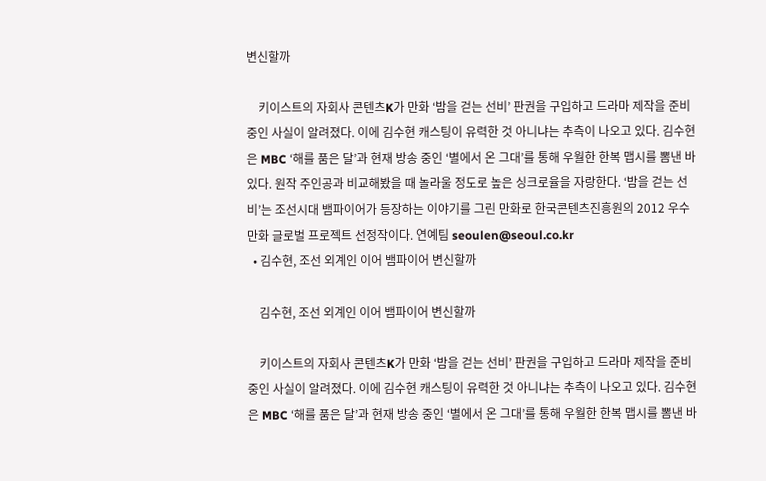변신할까

    키이스트의 자회사 콘텐츠K가 만화 ‘밤을 걷는 선비’ 판권을 구입하고 드라마 제작을 준비 중인 사실이 알려졌다. 이에 김수현 캐스팅이 유력한 것 아니냐는 추측이 나오고 있다. 김수현은 MBC ‘해를 품은 달’과 현재 방송 중인 ‘별에서 온 그대’를 통해 우월한 한복 맵시를 뽐낸 바 있다. 원작 주인공과 비교해봤을 때 놀라울 정도로 높은 싱크로율을 자랑한다. ‘밤을 걷는 선비’는 조선시대 뱀파이어가 등장하는 이야기를 그린 만화로 한국콘텐츠진흥원의 2012 우수 만화 글로벌 프로젝트 선정작이다. 연예팀 seoulen@seoul.co.kr
  • 김수현, 조선 외계인 이어 뱀파이어 변신할까

    김수현, 조선 외계인 이어 뱀파이어 변신할까

    키이스트의 자회사 콘텐츠K가 만화 ‘밤을 걷는 선비’ 판권을 구입하고 드라마 제작을 준비 중인 사실이 알려졌다. 이에 김수현 캐스팅이 유력한 것 아니냐는 추측이 나오고 있다. 김수현은 MBC ‘해를 품은 달’과 현재 방송 중인 ‘별에서 온 그대’를 통해 우월한 한복 맵시를 뽐낸 바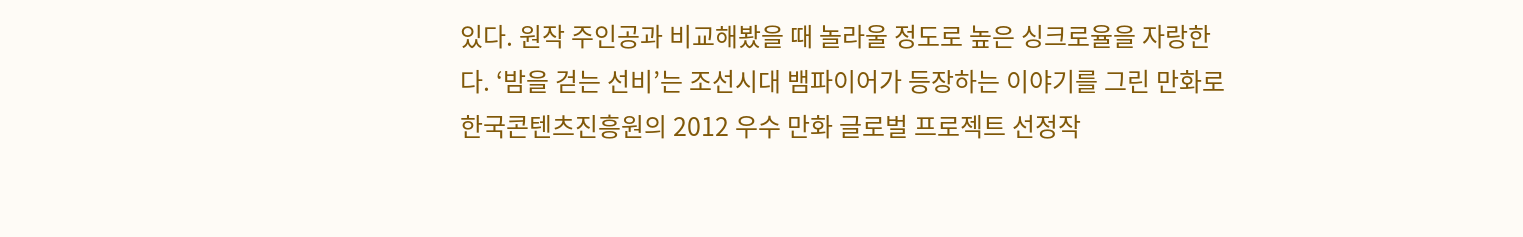있다. 원작 주인공과 비교해봤을 때 놀라울 정도로 높은 싱크로율을 자랑한다. ‘밤을 걷는 선비’는 조선시대 뱀파이어가 등장하는 이야기를 그린 만화로 한국콘텐츠진흥원의 2012 우수 만화 글로벌 프로젝트 선정작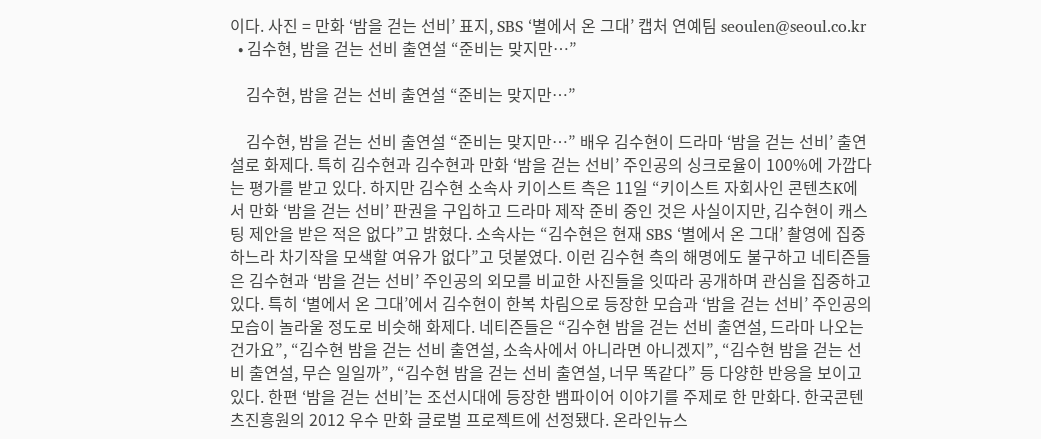이다. 사진 = 만화 ‘밤을 걷는 선비’ 표지, SBS ‘별에서 온 그대’ 캡처 연예팀 seoulen@seoul.co.kr
  • 김수현, 밤을 걷는 선비 출연설 “준비는 맞지만…”

    김수현, 밤을 걷는 선비 출연설 “준비는 맞지만…”

    김수현, 밤을 걷는 선비 출연설 “준비는 맞지만…” 배우 김수현이 드라마 ‘밤을 걷는 선비’ 출연설로 화제다. 특히 김수현과 김수현과 만화 ‘밤을 걷는 선비’ 주인공의 싱크로율이 100%에 가깝다는 평가를 받고 있다. 하지만 김수현 소속사 키이스트 측은 11일 “키이스트 자회사인 콘텐츠K에서 만화 ‘밤을 걷는 선비’ 판권을 구입하고 드라마 제작 준비 중인 것은 사실이지만, 김수현이 캐스팅 제안을 받은 적은 없다”고 밝혔다. 소속사는 “김수현은 현재 SBS ‘별에서 온 그대’ 촬영에 집중하느라 차기작을 모색할 여유가 없다”고 덧붙였다. 이런 김수현 측의 해명에도 불구하고 네티즌들은 김수현과 ‘밤을 걷는 선비’ 주인공의 외모를 비교한 사진들을 잇따라 공개하며 관심을 집중하고 있다. 특히 ‘별에서 온 그대’에서 김수현이 한복 차림으로 등장한 모습과 ‘밤을 걷는 선비’ 주인공의 모습이 놀라울 정도로 비슷해 화제다. 네티즌들은 “김수현 밤을 걷는 선비 출연설, 드라마 나오는건가요”, “김수현 밤을 걷는 선비 출연설, 소속사에서 아니라면 아니겠지”, “김수현 밤을 걷는 선비 출연설, 무슨 일일까”, “김수현 밤을 걷는 선비 출연설, 너무 똑같다” 등 다양한 반응을 보이고 있다. 한편 ‘밤을 걷는 선비’는 조선시대에 등장한 뱀파이어 이야기를 주제로 한 만화다. 한국콘텐츠진흥원의 2012 우수 만화 글로벌 프로젝트에 선정됐다. 온라인뉴스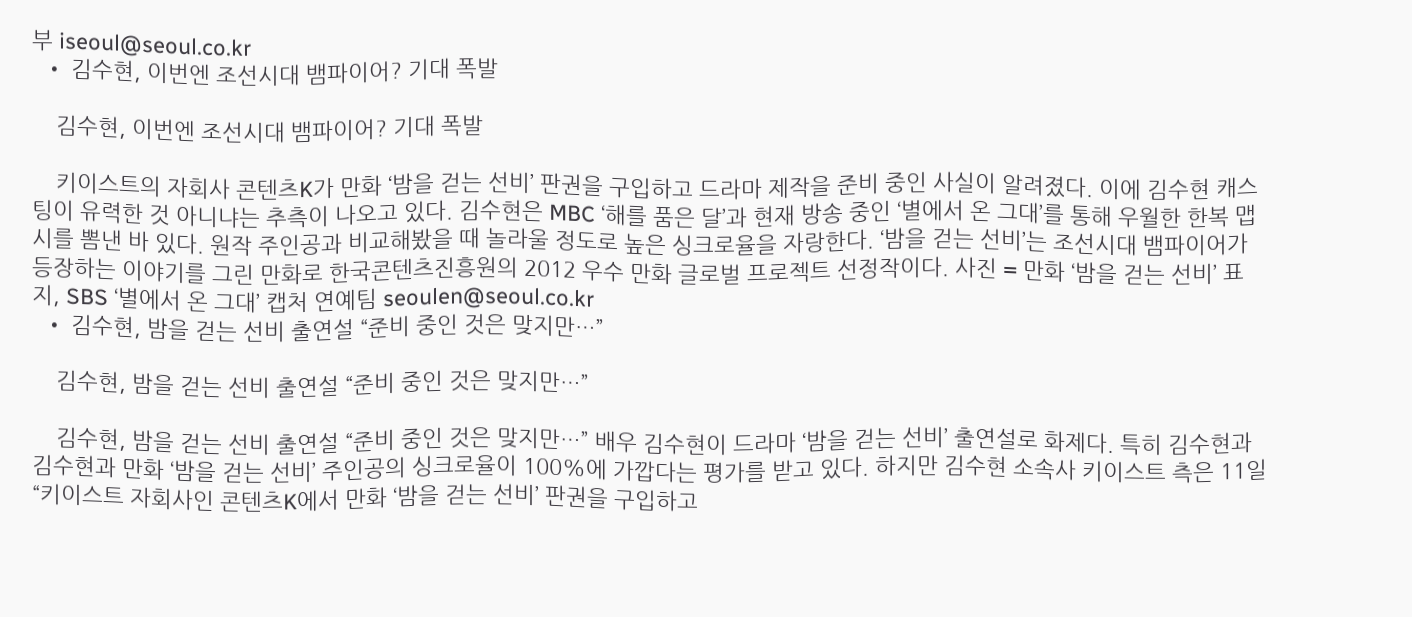부 iseoul@seoul.co.kr
  • 김수현, 이번엔 조선시대 뱀파이어? 기대 폭발

    김수현, 이번엔 조선시대 뱀파이어? 기대 폭발

    키이스트의 자회사 콘텐츠K가 만화 ‘밤을 걷는 선비’ 판권을 구입하고 드라마 제작을 준비 중인 사실이 알려졌다. 이에 김수현 캐스팅이 유력한 것 아니냐는 추측이 나오고 있다. 김수현은 MBC ‘해를 품은 달’과 현재 방송 중인 ‘별에서 온 그대’를 통해 우월한 한복 맵시를 뽐낸 바 있다. 원작 주인공과 비교해봤을 때 놀라울 정도로 높은 싱크로율을 자랑한다. ‘밤을 걷는 선비’는 조선시대 뱀파이어가 등장하는 이야기를 그린 만화로 한국콘텐츠진흥원의 2012 우수 만화 글로벌 프로젝트 선정작이다. 사진 = 만화 ‘밤을 걷는 선비’ 표지, SBS ‘별에서 온 그대’ 캡처 연예팀 seoulen@seoul.co.kr
  • 김수현, 밤을 걷는 선비 출연설 “준비 중인 것은 맞지만…”

    김수현, 밤을 걷는 선비 출연설 “준비 중인 것은 맞지만…”

    김수현, 밤을 걷는 선비 출연설 “준비 중인 것은 맞지만…” 배우 김수현이 드라마 ‘밤을 걷는 선비’ 출연설로 화제다. 특히 김수현과 김수현과 만화 ‘밤을 걷는 선비’ 주인공의 싱크로율이 100%에 가깝다는 평가를 받고 있다. 하지만 김수현 소속사 키이스트 측은 11일 “키이스트 자회사인 콘텐츠K에서 만화 ‘밤을 걷는 선비’ 판권을 구입하고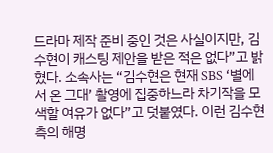드라마 제작 준비 중인 것은 사실이지만, 김수현이 캐스팅 제안을 받은 적은 없다”고 밝혔다. 소속사는 “김수현은 현재 SBS ‘별에서 온 그대’ 촬영에 집중하느라 차기작을 모색할 여유가 없다”고 덧붙였다. 이런 김수현 측의 해명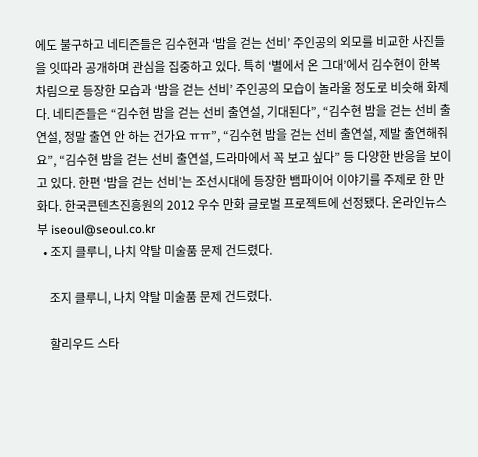에도 불구하고 네티즌들은 김수현과 ‘밤을 걷는 선비’ 주인공의 외모를 비교한 사진들을 잇따라 공개하며 관심을 집중하고 있다. 특히 ‘별에서 온 그대’에서 김수현이 한복 차림으로 등장한 모습과 ‘밤을 걷는 선비’ 주인공의 모습이 놀라울 정도로 비슷해 화제다. 네티즌들은 “김수현 밤을 걷는 선비 출연설, 기대된다”, “김수현 밤을 걷는 선비 출연설, 정말 출연 안 하는 건가요 ㅠㅠ”, “김수현 밤을 걷는 선비 출연설, 제발 출연해줘요”, “김수현 밤을 걷는 선비 출연설, 드라마에서 꼭 보고 싶다” 등 다양한 반응을 보이고 있다. 한편 ‘밤을 걷는 선비’는 조선시대에 등장한 뱀파이어 이야기를 주제로 한 만화다. 한국콘텐츠진흥원의 2012 우수 만화 글로벌 프로젝트에 선정됐다. 온라인뉴스부 iseoul@seoul.co.kr
  • 조지 클루니, 나치 약탈 미술품 문제 건드렸다.

    조지 클루니, 나치 약탈 미술품 문제 건드렸다.

    할리우드 스타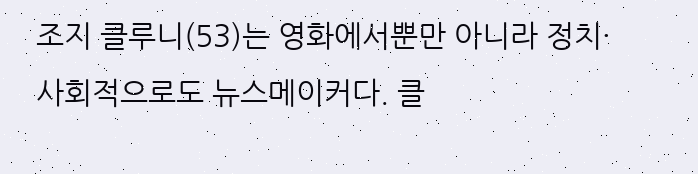조지 클루니(53)는 영화에서뿐만 아니라 정치·사회적으로도 뉴스메이커다. 클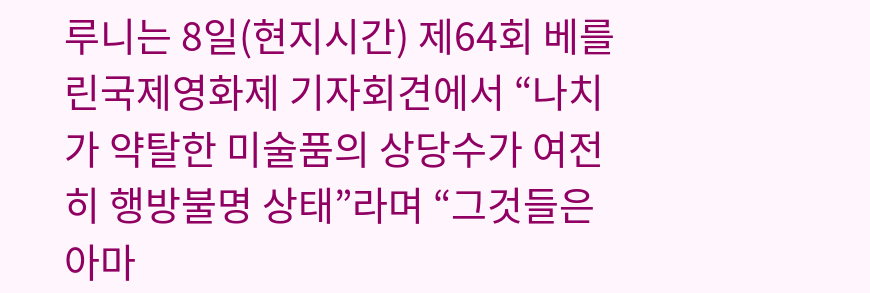루니는 8일(현지시간) 제64회 베를린국제영화제 기자회견에서 “나치가 약탈한 미술품의 상당수가 여전히 행방불명 상태”라며 “그것들은 아마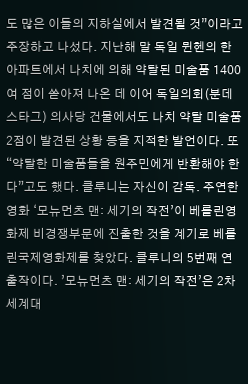도 많은 이들의 지하실에서 발견될 것”이라고 주장하고 나섰다. 지난해 말 독일 뮌헨의 한 아파트에서 나치에 의해 약탈된 미술품 1400여 점이 쏟아져 나온 데 이어 독일의회(분데스타그) 의사당 건물에서도 나치 약탈 미술품 2점이 발견된 상황 등을 지적한 발언이다. 또 “약탈한 미술품들을 원주민에게 반환해야 한다”고도 했다. 클루니는 자신이 감독. 주연한 영화 ‘모뉴먼츠 맨: 세기의 작전’이 베를린영화제 비경쟁부문에 진출한 것을 계기로 베를린국제영화제를 찾았다. 클루니의 5번째 연출작이다. ’모뉴먼츠 맨: 세기의 작전’은 2차 세계대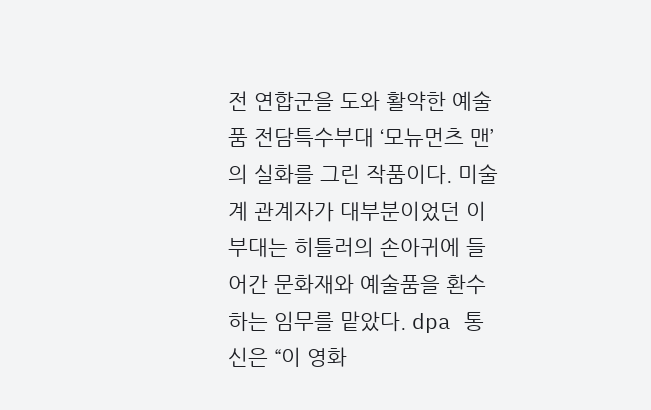전 연합군을 도와 활약한 예술품 전담특수부대 ‘모뉴먼츠 맨’의 실화를 그린 작품이다. 미술계 관계자가 대부분이었던 이 부대는 히틀러의 손아귀에 들어간 문화재와 예술품을 환수하는 임무를 맡았다. dpa 통신은 “이 영화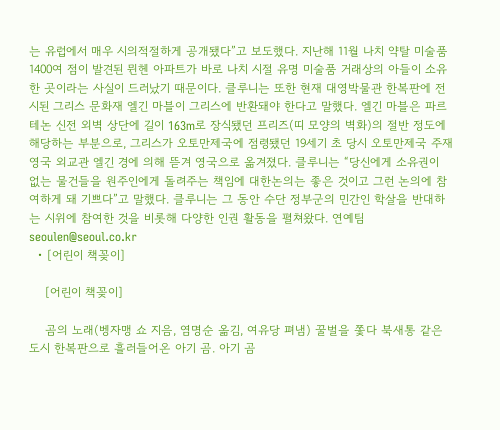는 유럽에서 매우 시의적절하게 공개됐다”고 보도했다. 지난해 11월 나치 약탈 미술품 1400여 점이 발견된 뮌헨 아파트가 바로 나치 시절 유명 미술품 거래상의 아들이 소유한 곳이라는 사실이 드러났기 때문이다. 클루니는 또한 현재 대영박물관 한복판에 전시된 그리스 문화재 엘긴 마블이 그리스에 반환돼야 한다고 말했다. 엘긴 마블은 파르테논 신전 외벽 상단에 길이 163m로 장식됐던 프리즈(띠 모양의 벽화)의 절반 정도에 해당하는 부분으로, 그리스가 오토만제국에 점령됐던 19세기 초 당시 오토만제국 주재 영국 외교관 엘긴 경에 의해 뜯겨 영국으로 옮겨졌다. 클루니는 “당신에게 소유권이 없는 물건들을 원주인에게 돌려주는 책임에 대한논의는 좋은 것이고 그런 논의에 참여하게 돼 기쁘다”고 말했다. 클루니는 그 동안 수단 정부군의 민간인 학살을 반대하는 시위에 참여한 것을 비롯해 다양한 인권 활동을 펼쳐왔다. 연예팀 seoulen@seoul.co.kr
  • [어린이 책꽂이]

    [어린이 책꽂이]

    곰의 노래(벵자맹 쇼 지음, 염명순 옮김, 여유당 펴냄) 꿀벌을 쫓다 북새통 같은 도시 한복판으로 흘러들어온 아기 곰. 아기 곰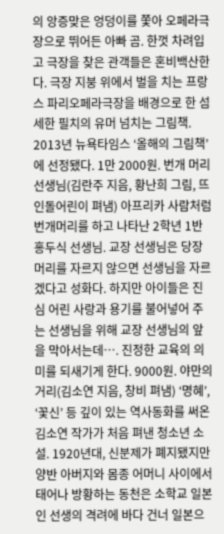의 앙증맞은 엉덩이를 쫓아 오페라극장으로 뛰어든 아빠 곰. 한껏 차려입고 극장을 찾은 관객들은 혼비백산한다. 극장 지붕 위에서 벌을 치는 프랑스 파리오페라극장을 배경으로 한 섬세한 필치의 유머 넘치는 그림책. 2013년 뉴욕타임스 ‘올해의 그림책’에 선정됐다. 1만 2000원. 번개 머리 선생님(김란주 지음, 황난희 그림, 뜨인돌어린이 펴냄) 아프리카 사람처럼 번개머리를 하고 나타난 2학년 1반 홍두식 선생님. 교장 선생님은 당장 머리를 자르지 않으면 선생님을 자르겠다고 성화다. 하지만 아이들은 진심 어린 사랑과 용기를 불어넣어 주는 선생님을 위해 교장 선생님의 앞을 막아서는데…. 진정한 교육의 의미를 되새기게 한다. 9000원. 야만의 거리(김소연 지음, 창비 펴냄) ‘명혜’, ‘꽃신’ 등 깊이 있는 역사동화를 써온 김소연 작가가 처음 펴낸 청소년 소설. 1920년대, 신분제가 폐지됐지만 양반 아버지와 몸종 어머니 사이에서 태어나 방황하는 동천은 소학교 일본인 선생의 격려에 바다 건너 일본으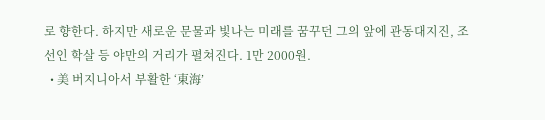로 향한다. 하지만 새로운 문물과 빛나는 미래를 꿈꾸던 그의 앞에 관동대지진, 조선인 학살 등 야만의 거리가 펼쳐진다. 1만 2000원.
  • 美 버지니아서 부활한 ‘東海’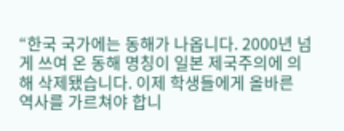“한국 국가에는 동해가 나옵니다. 2000년 넘게 쓰여 온 동해 명칭이 일본 제국주의에 의해 삭제됐습니다. 이제 학생들에게 올바른 역사를 가르쳐야 합니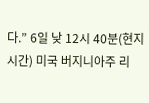다.” 6일 낮 12시 40분(현지시간) 미국 버지니아주 리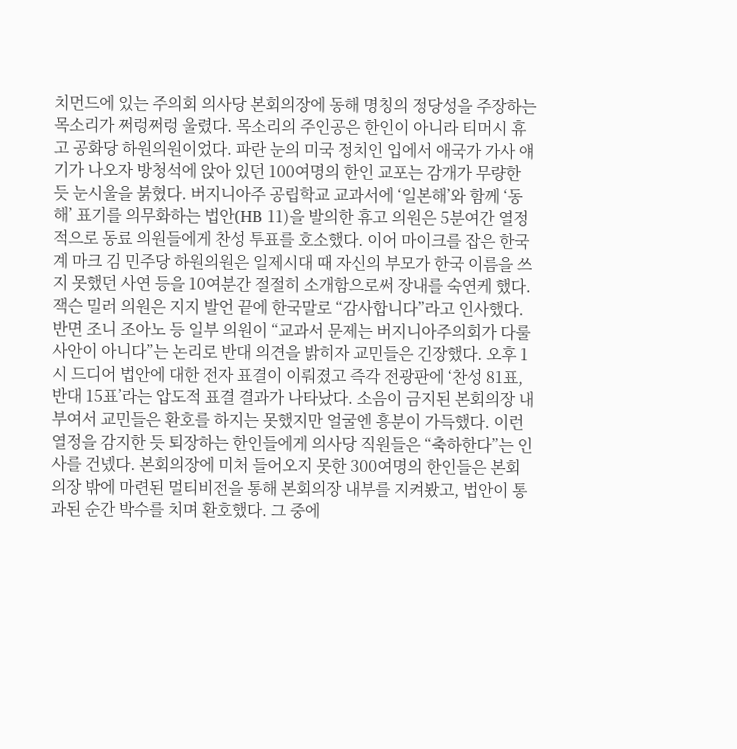치먼드에 있는 주의회 의사당 본회의장에 동해 명칭의 정당성을 주장하는 목소리가 쩌렁쩌렁 울렸다. 목소리의 주인공은 한인이 아니라 티머시 휴고 공화당 하원의원이었다. 파란 눈의 미국 정치인 입에서 애국가 가사 얘기가 나오자 방청석에 앉아 있던 100여명의 한인 교포는 감개가 무량한 듯 눈시울을 붉혔다. 버지니아주 공립학교 교과서에 ‘일본해’와 함께 ‘동해’ 표기를 의무화하는 법안(HB 11)을 발의한 휴고 의원은 5분여간 열정적으로 동료 의원들에게 찬성 투표를 호소했다. 이어 마이크를 잡은 한국계 마크 김 민주당 하원의원은 일제시대 때 자신의 부모가 한국 이름을 쓰지 못했던 사연 등을 10여분간 절절히 소개함으로써 장내를 숙연케 했다. 잭슨 밀러 의원은 지지 발언 끝에 한국말로 “감사합니다”라고 인사했다. 반면 조니 조아노 등 일부 의원이 “교과서 문제는 버지니아주의회가 다룰 사안이 아니다”는 논리로 반대 의견을 밝히자 교민들은 긴장했다. 오후 1시 드디어 법안에 대한 전자 표결이 이뤄졌고 즉각 전광판에 ‘찬성 81표, 반대 15표’라는 압도적 표결 결과가 나타났다. 소음이 금지된 본회의장 내부여서 교민들은 환호를 하지는 못했지만 얼굴엔 흥분이 가득했다. 이런 열정을 감지한 듯 퇴장하는 한인들에게 의사당 직원들은 “축하한다”는 인사를 건넸다. 본회의장에 미처 들어오지 못한 300여명의 한인들은 본회의장 밖에 마련된 멀티비전을 통해 본회의장 내부를 지켜봤고, 법안이 통과된 순간 박수를 치며 환호했다. 그 중에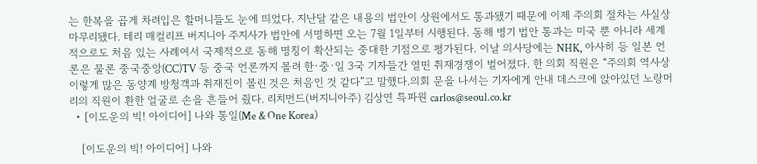는 한복을 곱게 차려입은 할머니들도 눈에 띄었다. 지난달 같은 내용의 법안이 상원에서도 통과됐기 때문에 이제 주의회 절차는 사실상 마무리됐다. 테리 매컬리프 버지니아 주지사가 법안에 서명하면 오는 7월 1일부터 시행된다. 동해 병기 법안 통과는 미국 뿐 아니라 세계적으로도 처음 있는 사례여서 국제적으로 동해 명칭이 확산되는 중대한 기점으로 평가된다. 이날 의사당에는 NHK, 아사히 등 일본 언론은 물론 중국중앙(CC)TV 등 중국 언론까지 몰려 한·중·일 3국 기자들간 열띤 취재경쟁이 벌어졌다. 한 의회 직원은 “주의회 역사상 이렇게 많은 동양계 방청객과 취재진이 몰린 것은 처음인 것 같다”고 말했다.의회 문을 나서는 기자에게 안내 데스크에 앉아있던 노랑머리의 직원이 환한 얼굴로 손을 흔들어 줬다. 리치먼드(버지니아주) 김상연 특파원 carlos@seoul.co.kr
  • [이도운의 빅! 아이디어] 나와 통일(Me & One Korea)

    [이도운의 빅! 아이디어] 나와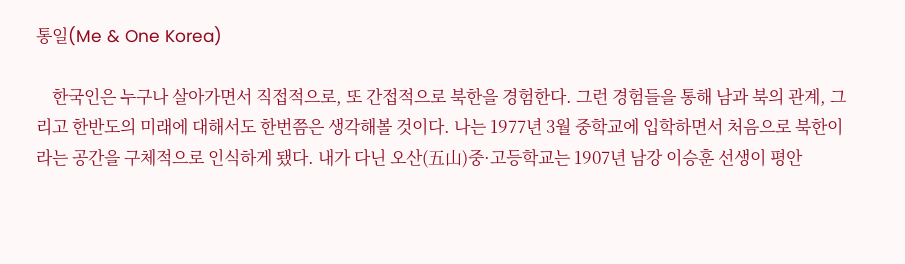통일(Me & One Korea)

    한국인은 누구나 살아가면서 직접적으로, 또 간접적으로 북한을 경험한다. 그런 경험들을 통해 남과 북의 관계, 그리고 한반도의 미래에 대해서도 한번쯤은 생각해볼 것이다. 나는 1977년 3월 중학교에 입학하면서 처음으로 북한이라는 공간을 구체적으로 인식하게 됐다. 내가 다닌 오산(五山)중·고등학교는 1907년 남강 이승훈 선생이 평안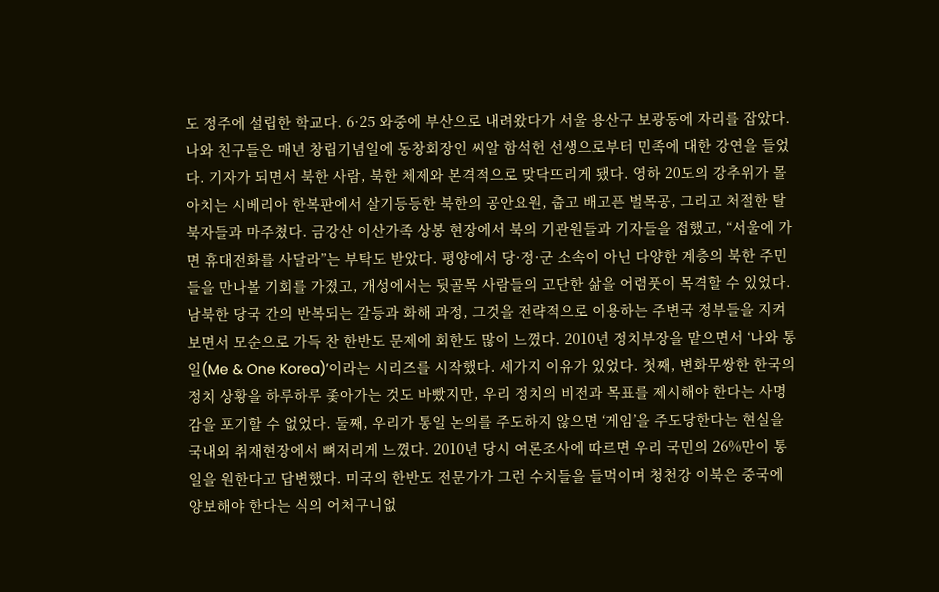도 정주에 설립한 학교다. 6·25 와중에 부산으로 내려왔다가 서울 용산구 보광동에 자리를 잡았다. 나와 친구들은 매년 창립기념일에 동창회장인 씨알 함석헌 선생으로부터 민족에 대한 강연을 들었다. 기자가 되면서 북한 사람, 북한 체제와 본격적으로 맞닥뜨리게 됐다. 영하 20도의 강추위가 몰아치는 시베리아 한복판에서 살기등등한 북한의 공안요원, 춥고 배고픈 벌목공, 그리고 처절한 탈북자들과 마주쳤다. 금강산 이산가족 상봉 현장에서 북의 기관원들과 기자들을 접했고, “서울에 가면 휴대전화를 사달라”는 부탁도 받았다. 평양에서 당·정·군 소속이 아닌 다양한 계층의 북한 주민들을 만나볼 기회를 가졌고, 개성에서는 뒷골목 사람들의 고단한 삶을 어렴풋이 목격할 수 있었다. 남북한 당국 간의 반복되는 갈등과 화해 과정, 그것을 전략적으로 이용하는 주변국 정부들을 지켜보면서 모순으로 가득 찬 한반도 문제에 회한도 많이 느꼈다. 2010년 정치부장을 맡으면서 ‘나와 통일(Me & One Korea)’이라는 시리즈를 시작했다. 세가지 이유가 있었다. 첫째, 변화무쌍한 한국의 정치 상황을 하루하루 좇아가는 것도 바빴지만, 우리 정치의 비전과 목표를 제시해야 한다는 사명감을 포기할 수 없었다. 둘째, 우리가 통일 논의를 주도하지 않으면 ‘게임’을 주도당한다는 현실을 국내외 취재현장에서 뼈저리게 느꼈다. 2010년 당시 여론조사에 따르면 우리 국민의 26%만이 통일을 원한다고 답변했다. 미국의 한반도 전문가가 그런 수치들을 들먹이며 청천강 이북은 중국에 양보해야 한다는 식의 어처구니없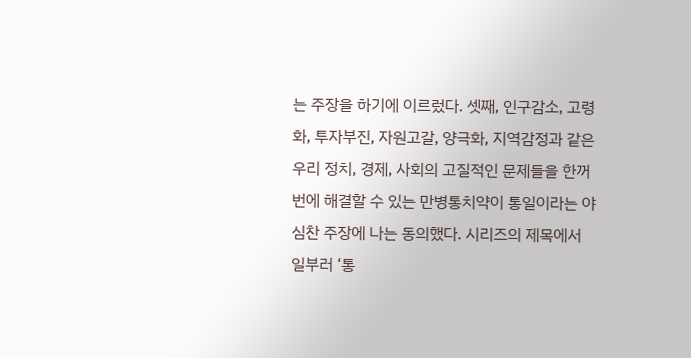는 주장을 하기에 이르렀다. 셋째, 인구감소, 고령화, 투자부진, 자원고갈, 양극화, 지역감정과 같은 우리 정치, 경제, 사회의 고질적인 문제들을 한꺼번에 해결할 수 있는 만병통치약이 통일이라는 야심찬 주장에 나는 동의했다. 시리즈의 제목에서 일부러 ‘통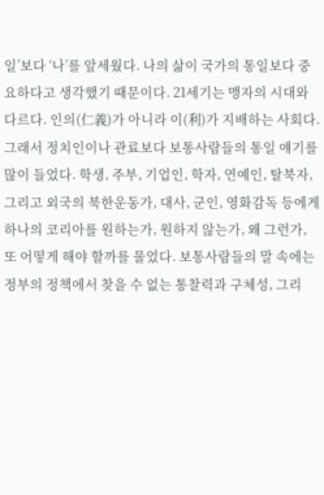일’보다 ‘나’를 앞세웠다. 나의 삶이 국가의 통일보다 중요하다고 생각했기 때문이다. 21세기는 맹자의 시대와 다르다. 인의(仁義)가 아니라 이(利)가 지배하는 사회다. 그래서 정치인이나 관료보다 보통사람들의 통일 얘기를 많이 들었다. 학생, 주부, 기업인, 학자, 연예인, 탈북자, 그리고 외국의 북한운동가, 대사, 군인, 영화감독 등에게 하나의 코리아를 원하는가, 원하지 않는가, 왜 그런가, 또 어떻게 해야 할까를 물었다. 보통사람들의 말 속에는 정부의 정책에서 찾을 수 없는 통찰력과 구체성, 그리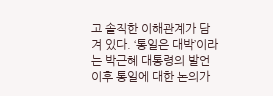고 솔직한 이해관계가 담겨 있다. ‘통일은 대박’이라는 박근혜 대통령의 발언 이후 통일에 대한 논의가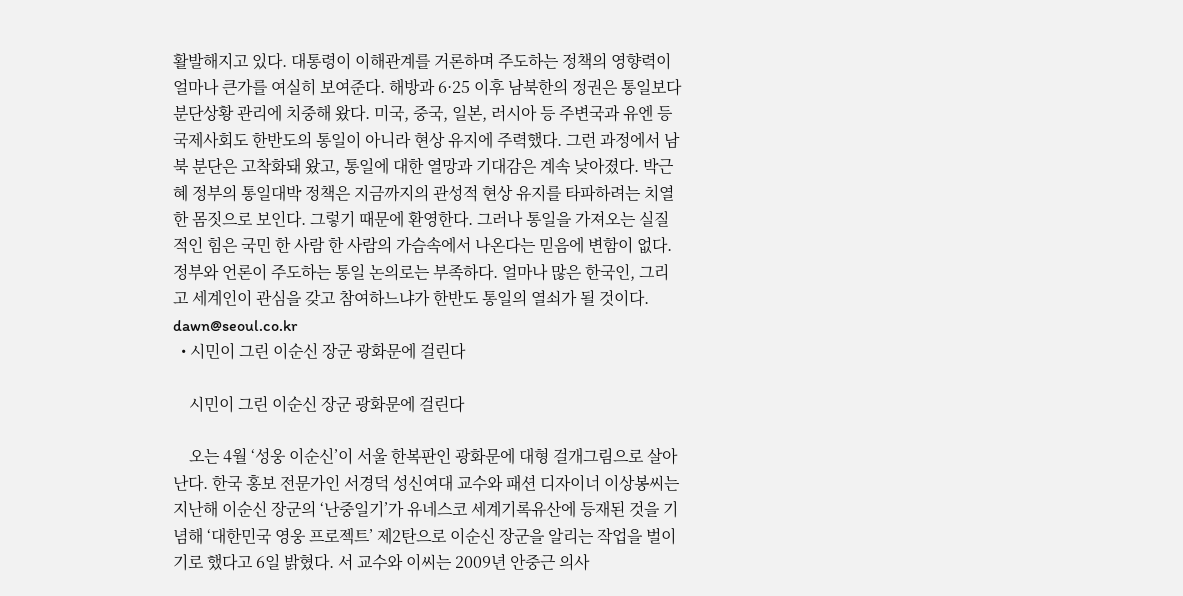활발해지고 있다. 대통령이 이해관계를 거론하며 주도하는 정책의 영향력이 얼마나 큰가를 여실히 보여준다. 해방과 6·25 이후 남북한의 정권은 통일보다 분단상황 관리에 치중해 왔다. 미국, 중국, 일본, 러시아 등 주변국과 유엔 등 국제사회도 한반도의 통일이 아니라 현상 유지에 주력했다. 그런 과정에서 남북 분단은 고착화돼 왔고, 통일에 대한 열망과 기대감은 계속 낮아졌다. 박근혜 정부의 통일대박 정책은 지금까지의 관성적 현상 유지를 타파하려는 치열한 몸짓으로 보인다. 그렇기 때문에 환영한다. 그러나 통일을 가져오는 실질적인 힘은 국민 한 사람 한 사람의 가슴속에서 나온다는 믿음에 변함이 없다. 정부와 언론이 주도하는 통일 논의로는 부족하다. 얼마나 많은 한국인, 그리고 세계인이 관심을 갖고 참여하느냐가 한반도 통일의 열쇠가 될 것이다. dawn@seoul.co.kr
  • 시민이 그린 이순신 장군 광화문에 걸린다

    시민이 그린 이순신 장군 광화문에 걸린다

    오는 4월 ‘성웅 이순신’이 서울 한복판인 광화문에 대형 걸개그림으로 살아난다. 한국 홍보 전문가인 서경덕 성신여대 교수와 패션 디자이너 이상봉씨는 지난해 이순신 장군의 ‘난중일기’가 유네스코 세계기록유산에 등재된 것을 기념해 ‘대한민국 영웅 프로젝트’ 제2탄으로 이순신 장군을 알리는 작업을 벌이기로 했다고 6일 밝혔다. 서 교수와 이씨는 2009년 안중근 의사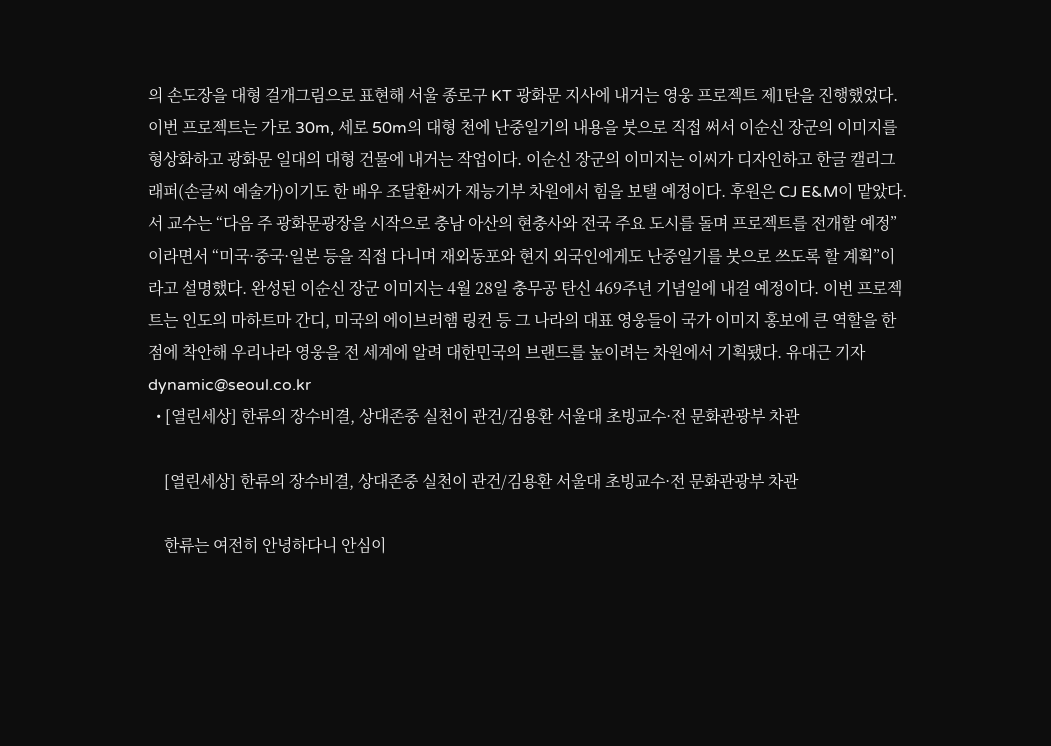의 손도장을 대형 걸개그림으로 표현해 서울 종로구 KT 광화문 지사에 내거는 영웅 프로젝트 제1탄을 진행했었다. 이번 프로젝트는 가로 30m, 세로 50m의 대형 천에 난중일기의 내용을 붓으로 직접 써서 이순신 장군의 이미지를 형상화하고 광화문 일대의 대형 건물에 내거는 작업이다. 이순신 장군의 이미지는 이씨가 디자인하고 한글 캘리그래퍼(손글씨 예술가)이기도 한 배우 조달환씨가 재능기부 차원에서 힘을 보탤 예정이다. 후원은 CJ E&M이 맡았다. 서 교수는 “다음 주 광화문광장을 시작으로 충남 아산의 현충사와 전국 주요 도시를 돌며 프로젝트를 전개할 예정”이라면서 “미국·중국·일본 등을 직접 다니며 재외동포와 현지 외국인에게도 난중일기를 붓으로 쓰도록 할 계획”이라고 설명했다. 완성된 이순신 장군 이미지는 4월 28일 충무공 탄신 469주년 기념일에 내걸 예정이다. 이번 프로젝트는 인도의 마하트마 간디, 미국의 에이브러햄 링컨 등 그 나라의 대표 영웅들이 국가 이미지 홍보에 큰 역할을 한 점에 착안해 우리나라 영웅을 전 세계에 알려 대한민국의 브랜드를 높이려는 차원에서 기획됐다. 유대근 기자 dynamic@seoul.co.kr
  • [열린세상] 한류의 장수비결, 상대존중 실천이 관건/김용환 서울대 초빙교수·전 문화관광부 차관

    [열린세상] 한류의 장수비결, 상대존중 실천이 관건/김용환 서울대 초빙교수·전 문화관광부 차관

    한류는 여전히 안녕하다니 안심이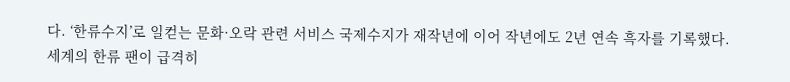다. ‘한류수지’로 일컫는 문화·오락 관련 서비스 국제수지가 재작년에 이어 작년에도 2년 연속 흑자를 기록했다. 세계의 한류 팬이 급격히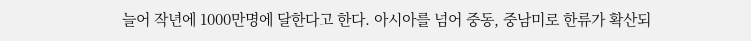늘어 작년에 1000만명에 달한다고 한다. 아시아를 넘어 중동, 중남미로 한류가 확산되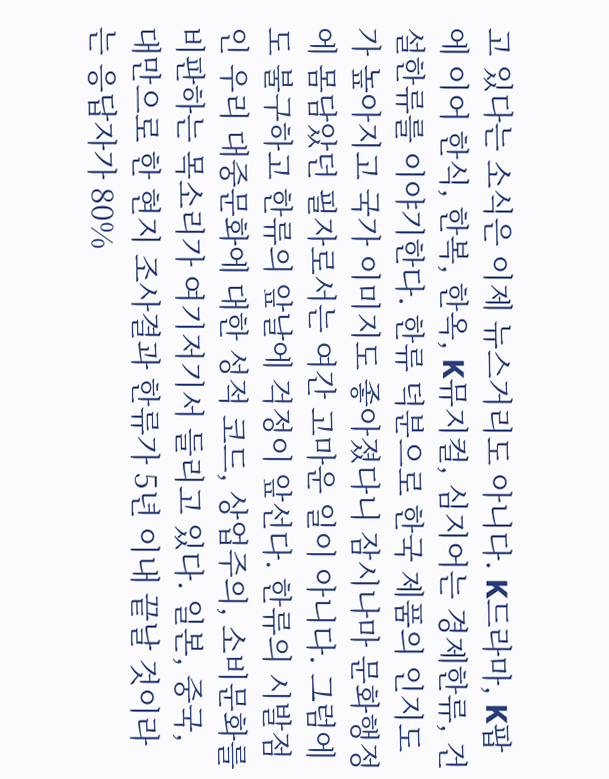고 있다는 소식은 이제 뉴스거리도 아니다. K드라마, K팝에 이어 한식, 한복, 한옥, K뮤지컬, 심지어는 경제한류, 건설한류를 이야기한다. 한류 덕분으로 한국 제품의 인지도가 높아지고 국가 이미지도 좋아졌다니 잠시나마 문화행정에 몸담았던 필자로서는 여간 고마운 일이 아니다. 그럼에도 불구하고 한류의 앞날에 걱정이 앞선다. 한류의 시발점인 우리 대중문화에 대한 성적 코드, 상업주의, 소비문화를 비판하는 목소리가 여기저기서 들리고 있다. 일본, 중국, 대만으로 한 현지 조사결과 한류가 5년 이내 끝날 것이라는 응답자가 80%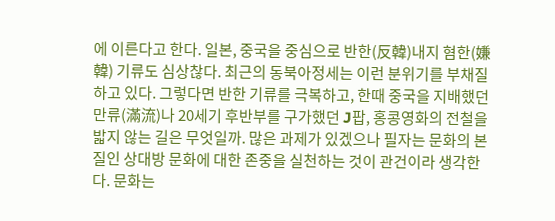에 이른다고 한다. 일본, 중국을 중심으로 반한(反韓)내지 혐한(嫌韓) 기류도 심상찮다. 최근의 동북아정세는 이런 분위기를 부채질하고 있다. 그렇다면 반한 기류를 극복하고, 한때 중국을 지배했던 만류(滿流)나 20세기 후반부를 구가했던 J팝, 홍콩영화의 전철을 밟지 않는 길은 무엇일까. 많은 과제가 있겠으나 필자는 문화의 본질인 상대방 문화에 대한 존중을 실천하는 것이 관건이라 생각한다. 문화는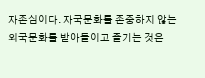자존심이다. 자국문화를 존중하지 않는 외국문화를 받아들이고 즐기는 것은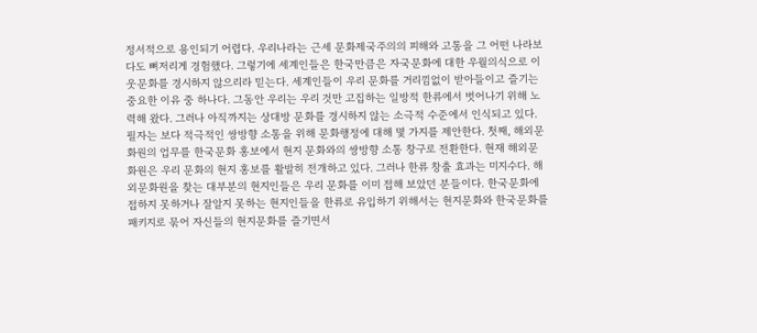정서적으로 용인되기 어렵다. 우리나라는 근세 문화제국주의의 피해와 고통을 그 어떤 나라보다도 뼈저리게 경험했다. 그렇기에 세계인들은 한국만큼은 자국문화에 대한 우월의식으로 이웃문화를 경시하지 않으리라 믿는다. 세계인들이 우리 문화를 거리낌없이 받아들이고 즐기는 중요한 이유 중 하나다. 그동안 우리는 우리 것만 고집하는 일방적 한류에서 벗어나기 위해 노력해 왔다. 그러나 아직까지는 상대방 문화를 경시하지 않는 소극적 수준에서 인식되고 있다. 필자는 보다 적극적인 쌍방향 소통을 위해 문화행정에 대해 몇 가지를 제안한다. 첫째, 해외문화원의 업무를 한국문화 홍보에서 현지 문화와의 쌍방향 소통 창구로 전환한다. 현재 해외문화원은 우리 문화의 현지 홍보를 활발히 전개하고 있다. 그러나 한류 창출 효과는 미지수다. 해외문화원을 찾는 대부분의 현지인들은 우리 문화를 이미 접해 보았던 분들이다. 한국문화에 접하지 못하거나 잘알지 못하는 현지인들을 한류로 유입하기 위해서는 현지문화와 한국문화를 패키지로 묶어 자신들의 현지문화를 즐기면서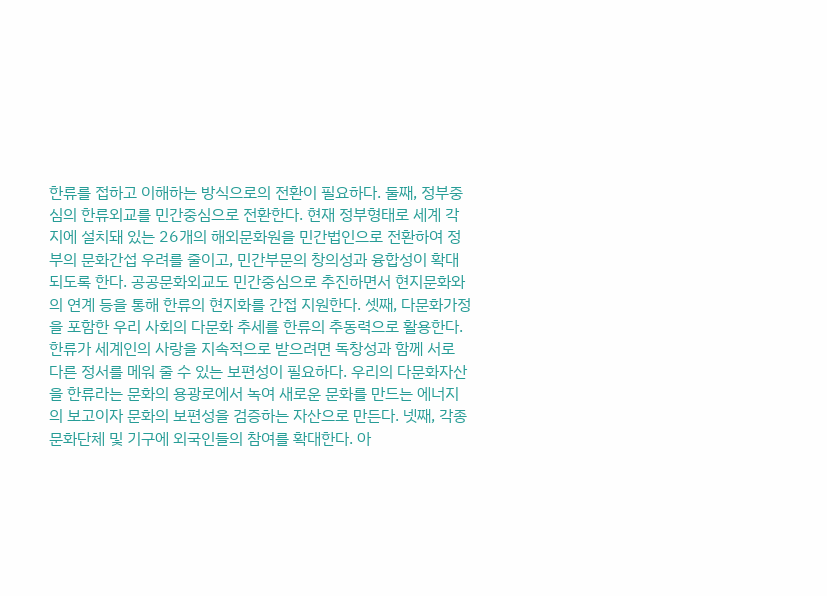한류를 접하고 이해하는 방식으로의 전환이 필요하다. 둘째, 정부중심의 한류외교를 민간중심으로 전환한다. 현재 정부형태로 세계 각지에 설치돼 있는 26개의 해외문화원을 민간법인으로 전환하여 정부의 문화간섭 우려를 줄이고, 민간부문의 창의성과 융합성이 확대되도록 한다. 공공문화외교도 민간중심으로 추진하면서 현지문화와의 연계 등을 통해 한류의 현지화를 간접 지원한다. 셋째, 다문화가정을 포함한 우리 사회의 다문화 추세를 한류의 추동력으로 활용한다. 한류가 세계인의 사랑을 지속적으로 받으려면 독창성과 함께 서로 다른 정서를 메워 줄 수 있는 보편성이 필요하다. 우리의 다문화자산을 한류라는 문화의 용광로에서 녹여 새로운 문화를 만드는 에너지의 보고이자 문화의 보편성을 검증하는 자산으로 만든다. 넷째, 각종 문화단체 및 기구에 외국인들의 참여를 확대한다. 아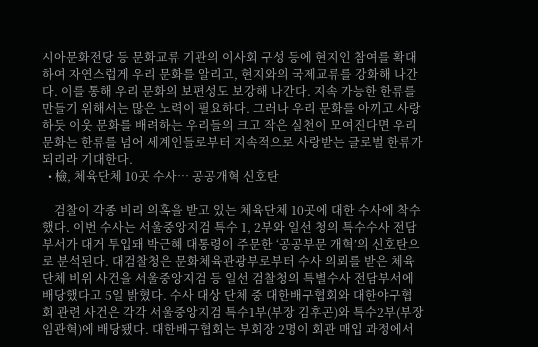시아문화전당 등 문화교류 기관의 이사회 구성 등에 현지인 참여를 확대하여 자연스럽게 우리 문화를 알리고, 현지와의 국제교류를 강화해 나간다. 이를 통해 우리 문화의 보편성도 보강해 나간다. 지속 가능한 한류를 만들기 위해서는 많은 노력이 필요하다. 그러나 우리 문화를 아끼고 사랑하듯 이웃 문화를 배려하는 우리들의 크고 작은 실천이 모여진다면 우리 문화는 한류를 넘어 세계인들로부터 지속적으로 사랑받는 글로벌 한류가 되리라 기대한다.
  • 檢, 체육단체 10곳 수사… 공공개혁 신호탄

    검찰이 각종 비리 의혹을 받고 있는 체육단체 10곳에 대한 수사에 착수했다. 이번 수사는 서울중앙지검 특수 1, 2부와 일선 청의 특수수사 전담 부서가 대거 투입돼 박근혜 대통령이 주문한 ‘공공부문 개혁’의 신호탄으로 분석된다. 대검찰청은 문화체육관광부로부터 수사 의뢰를 받은 체육단체 비위 사건을 서울중앙지검 등 일선 검찰청의 특별수사 전담부서에 배당했다고 5일 밝혔다. 수사 대상 단체 중 대한배구협회와 대한야구협회 관련 사건은 각각 서울중앙지검 특수1부(부장 김후곤)와 특수2부(부장 임관혁)에 배당됐다. 대한배구협회는 부회장 2명이 회관 매입 과정에서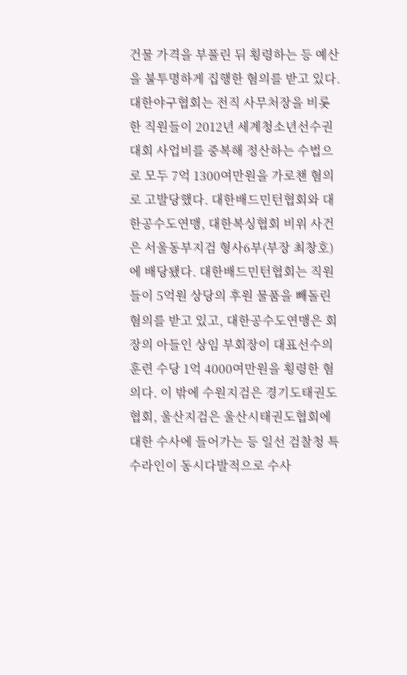건물 가격을 부풀린 뒤 횡령하는 등 예산을 불투명하게 집행한 혐의를 받고 있다. 대한야구협회는 전직 사무처장을 비롯한 직원들이 2012년 세계청소년선수권대회 사업비를 중복해 정산하는 수법으로 모두 7억 1300여만원을 가로챈 혐의로 고발당했다. 대한배드민턴협회와 대한공수도연맹, 대한복싱협회 비위 사건은 서울동부지검 형사6부(부장 최창호)에 배당됐다. 대한배드민턴협회는 직원들이 5억원 상당의 후원 물품을 빼돌린 혐의를 받고 있고, 대한공수도연맹은 회장의 아들인 상임 부회장이 대표선수의 훈련 수당 1억 4000여만원을 횡령한 혐의다. 이 밖에 수원지검은 경기도태권도협회, 울산지검은 울산시태권도협회에 대한 수사에 들어가는 등 일선 검찰청 특수라인이 동시다발적으로 수사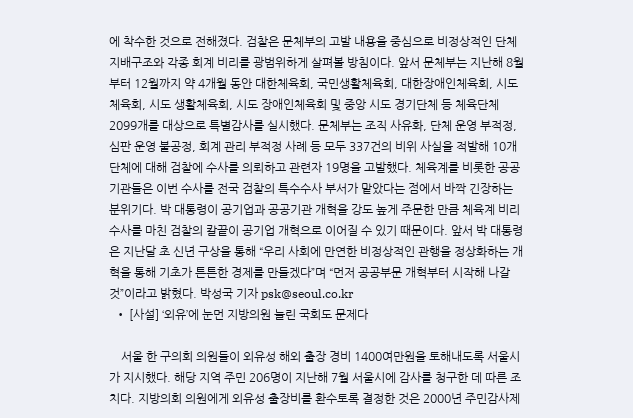에 착수한 것으로 전해졌다. 검찰은 문체부의 고발 내용을 중심으로 비정상적인 단체 지배구조와 각종 회계 비리를 광범위하게 살펴볼 방침이다. 앞서 문체부는 지난해 8월부터 12월까지 약 4개월 동안 대한체육회, 국민생활체육회, 대한장애인체육회, 시도 체육회, 시도 생활체육회, 시도 장애인체육회 및 중앙 시도 경기단체 등 체육단체 2099개를 대상으로 특별감사를 실시했다. 문체부는 조직 사유화, 단체 운영 부적정, 심판 운영 불공정, 회계 관리 부적정 사례 등 모두 337건의 비위 사실을 적발해 10개 단체에 대해 검찰에 수사를 의뢰하고 관련자 19명을 고발했다. 체육계를 비롯한 공공기관들은 이번 수사를 전국 검찰의 특수수사 부서가 맡았다는 점에서 바짝 긴장하는 분위기다. 박 대통령이 공기업과 공공기관 개혁을 강도 높게 주문한 만큼 체육계 비리 수사를 마친 검찰의 칼끝이 공기업 개혁으로 이어질 수 있기 때문이다. 앞서 박 대통령은 지난달 초 신년 구상을 통해 “우리 사회에 만연한 비정상적인 관행을 정상화하는 개혁을 통해 기초가 튼튼한 경제를 만들겠다”며 “먼저 공공부문 개혁부터 시작해 나갈 것”이라고 밝혔다. 박성국 기자 psk@seoul.co.kr
  • [사설] ‘외유’에 눈먼 지방의원 늘린 국회도 문제다

    서울 한 구의회 의원들이 외유성 해외 출장 경비 1400여만원을 토해내도록 서울시가 지시했다. 해당 지역 주민 206명이 지난해 7월 서울시에 감사를 청구한 데 따른 조치다. 지방의회 의원에게 외유성 출장비를 환수토록 결정한 것은 2000년 주민감사제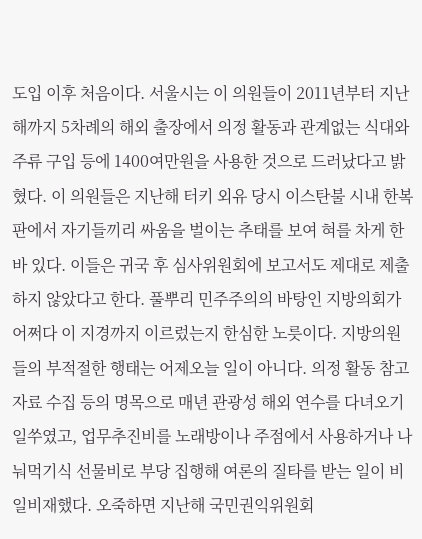도입 이후 처음이다. 서울시는 이 의원들이 2011년부터 지난해까지 5차례의 해외 출장에서 의정 활동과 관계없는 식대와 주류 구입 등에 1400여만원을 사용한 것으로 드러났다고 밝혔다. 이 의원들은 지난해 터키 외유 당시 이스탄불 시내 한복판에서 자기들끼리 싸움을 벌이는 추태를 보여 혀를 차게 한 바 있다. 이들은 귀국 후 심사위원회에 보고서도 제대로 제출하지 않았다고 한다. 풀뿌리 민주주의의 바탕인 지방의회가 어쩌다 이 지경까지 이르렀는지 한심한 노릇이다. 지방의원들의 부적절한 행태는 어제오늘 일이 아니다. 의정 활동 참고자료 수집 등의 명목으로 매년 관광성 해외 연수를 다녀오기 일쑤였고, 업무추진비를 노래방이나 주점에서 사용하거나 나눠먹기식 선물비로 부당 집행해 여론의 질타를 받는 일이 비일비재했다. 오죽하면 지난해 국민권익위원회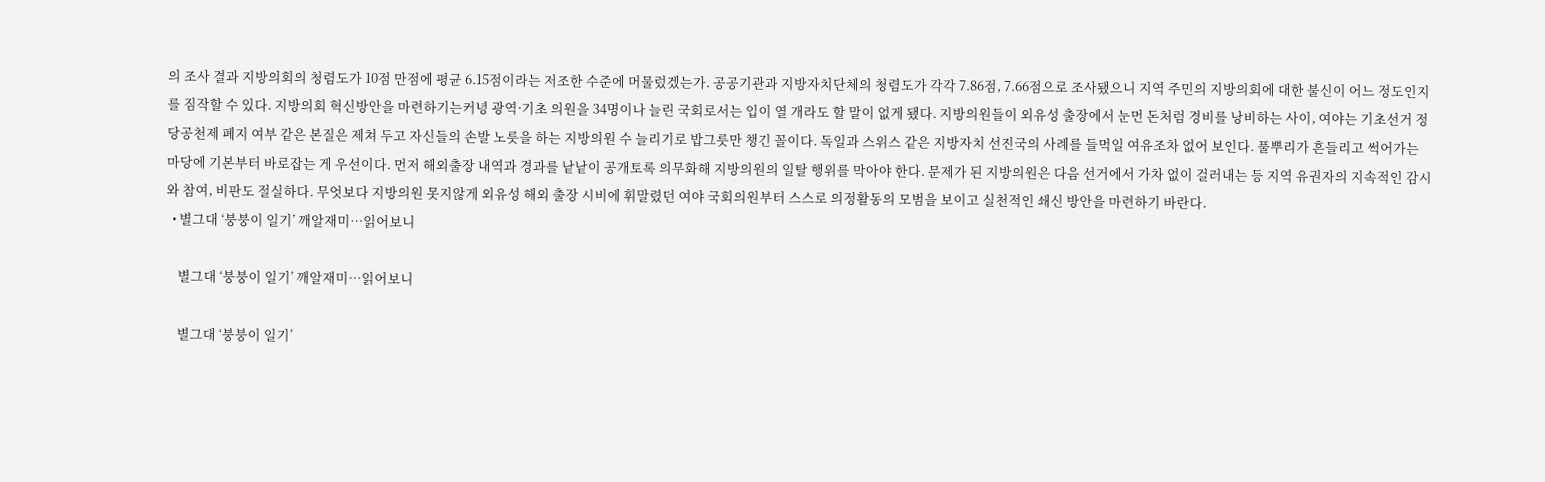의 조사 결과 지방의회의 청렴도가 10점 만점에 평균 6.15점이라는 저조한 수준에 머물렀겠는가. 공공기관과 지방자치단체의 청렴도가 각각 7.86점, 7.66점으로 조사됐으니 지역 주민의 지방의회에 대한 불신이 어느 정도인지를 짐작할 수 있다. 지방의회 혁신방안을 마련하기는커녕 광역·기초 의원을 34명이나 늘린 국회로서는 입이 열 개라도 할 말이 없게 됐다. 지방의원들이 외유성 출장에서 눈먼 돈처럼 경비를 낭비하는 사이, 여야는 기초선거 정당공천제 폐지 여부 같은 본질은 제쳐 두고 자신들의 손발 노릇을 하는 지방의원 수 늘리기로 밥그릇만 챙긴 꼴이다. 독일과 스위스 같은 지방자치 선진국의 사례를 들먹일 여유조차 없어 보인다. 풀뿌리가 흔들리고 썩어가는 마당에 기본부터 바로잡는 게 우선이다. 먼저 해외출장 내역과 경과를 낱낱이 공개토록 의무화해 지방의원의 일탈 행위를 막아야 한다. 문제가 된 지방의원은 다음 선거에서 가차 없이 걸러내는 등 지역 유권자의 지속적인 감시와 참여, 비판도 절실하다. 무엇보다 지방의원 못지않게 외유성 해외 출장 시비에 휘말렸던 여야 국회의원부터 스스로 의정활동의 모범을 보이고 실천적인 쇄신 방안을 마련하기 바란다.
  • 별그대 ‘붕붕이 일기’ 깨알재미…읽어보니

    별그대 ‘붕붕이 일기’ 깨알재미…읽어보니

    별그대 ‘붕붕이 일기’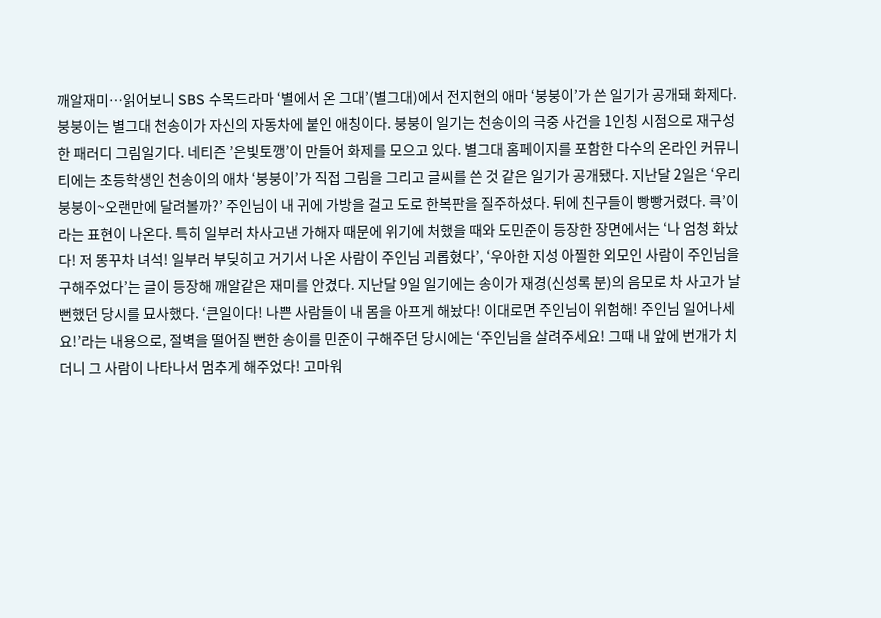깨알재미…읽어보니 SBS 수목드라마 ‘별에서 온 그대’(별그대)에서 전지현의 애마 ‘붕붕이’가 쓴 일기가 공개돼 화제다. 붕붕이는 별그대 천송이가 자신의 자동차에 붙인 애칭이다. 붕붕이 일기는 천송이의 극중 사건을 1인칭 시점으로 재구성한 패러디 그림일기다. 네티즌 ’은빛토깽’이 만들어 화제를 모으고 있다. 별그대 홈페이지를 포함한 다수의 온라인 커뮤니티에는 초등학생인 천송이의 애차 ‘붕붕이’가 직접 그림을 그리고 글씨를 쓴 것 같은 일기가 공개됐다. 지난달 2일은 ‘우리 붕붕이~오랜만에 달려볼까?’ 주인님이 내 귀에 가방을 걸고 도로 한복판을 질주하셨다. 뒤에 친구들이 빵빵거렸다. 큭’이라는 표현이 나온다. 특히 일부러 차사고낸 가해자 때문에 위기에 처했을 때와 도민준이 등장한 장면에서는 ‘나 엄청 화났다! 저 똥꾸차 녀석! 일부러 부딪히고 거기서 나온 사람이 주인님 괴롭혔다’, ‘우아한 지성 아찔한 외모인 사람이 주인님을 구해주었다’는 글이 등장해 깨알같은 재미를 안겼다. 지난달 9일 일기에는 송이가 재경(신성록 분)의 음모로 차 사고가 날 뻔했던 당시를 묘사했다. ‘큰일이다! 나쁜 사람들이 내 몸을 아프게 해놨다! 이대로면 주인님이 위험해! 주인님 일어나세요!’라는 내용으로, 절벽을 떨어질 뻔한 송이를 민준이 구해주던 당시에는 ‘주인님을 살려주세요! 그때 내 앞에 번개가 치더니 그 사람이 나타나서 멈추게 해주었다! 고마워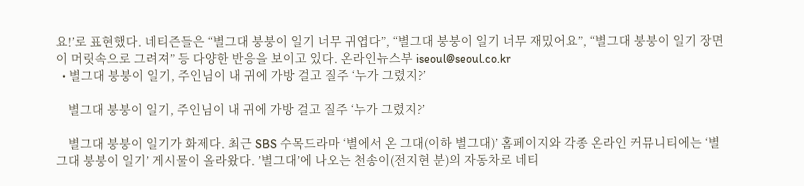요!’로 표현했다. 네티즌들은 “별그대 붕붕이 일기 너무 귀엽다”, “별그대 붕붕이 일기 너무 재밌어요”, “별그대 붕붕이 일기 장면이 머릿속으로 그려져” 등 다양한 반응을 보이고 있다. 온라인뉴스부 iseoul@seoul.co.kr
  • 별그대 붕붕이 일기, 주인님이 내 귀에 가방 걸고 질주 ‘누가 그렸지?’

    별그대 붕붕이 일기, 주인님이 내 귀에 가방 걸고 질주 ‘누가 그렸지?’

    별그대 붕붕이 일기가 화제다. 최근 SBS 수목드라마 ‘별에서 온 그대(이하 별그대)’ 홈페이지와 각종 온라인 커뮤니티에는 ‘별그대 붕붕이 일기’ 게시물이 올라왔다. ’별그대’에 나오는 천송이(전지현 분)의 자동차로 네티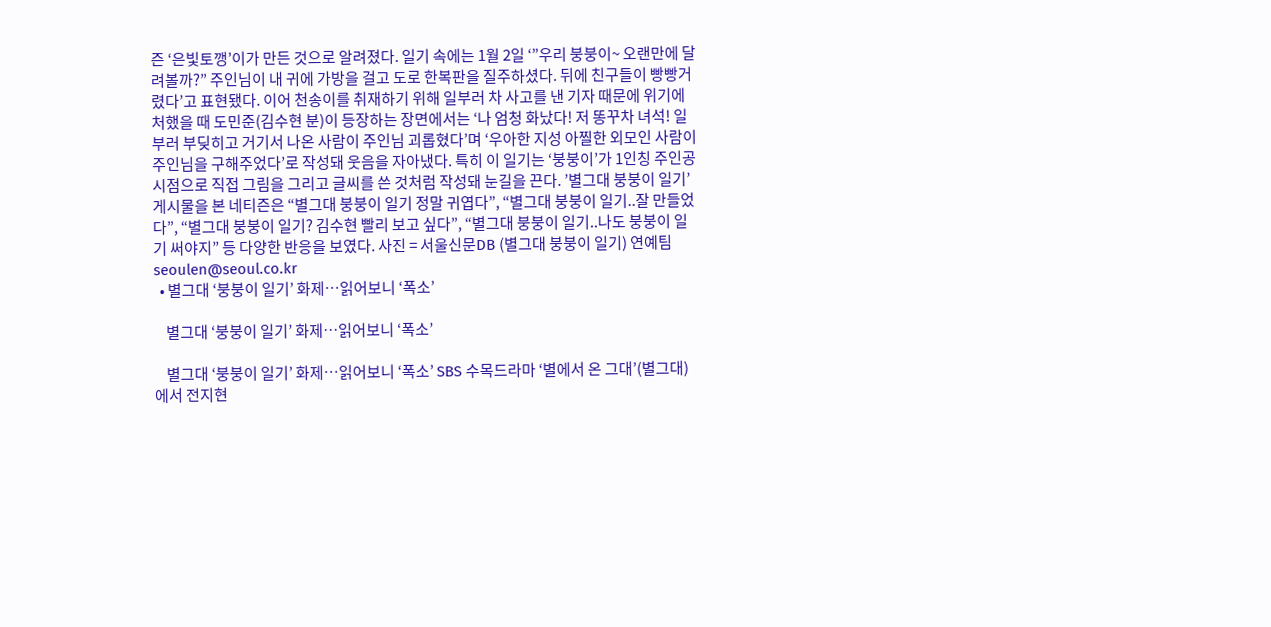즌 ‘은빛토깽’이가 만든 것으로 알려졌다. 일기 속에는 1월 2일 ‘”우리 붕붕이~ 오랜만에 달려볼까?” 주인님이 내 귀에 가방을 걸고 도로 한복판을 질주하셨다. 뒤에 친구들이 빵빵거렸다’고 표현됐다. 이어 천송이를 취재하기 위해 일부러 차 사고를 낸 기자 때문에 위기에 처했을 때 도민준(김수현 분)이 등장하는 장면에서는 ‘나 엄청 화났다! 저 똥꾸차 녀석! 일부러 부딪히고 거기서 나온 사람이 주인님 괴롭혔다’며 ‘우아한 지성 아찔한 외모인 사람이 주인님을 구해주었다’로 작성돼 웃음을 자아냈다. 특히 이 일기는 ‘붕붕이’가 1인칭 주인공 시점으로 직접 그림을 그리고 글씨를 쓴 것처럼 작성돼 눈길을 끈다. ’별그대 붕붕이 일기’ 게시물을 본 네티즌은 “별그대 붕붕이 일기 정말 귀엽다”, “별그대 붕붕이 일기..잘 만들었다”, “별그대 붕붕이 일기? 김수현 빨리 보고 싶다”, “별그대 붕붕이 일기..나도 붕붕이 일기 써야지” 등 다양한 반응을 보였다. 사진 = 서울신문DB (별그대 붕붕이 일기) 연예팀 seoulen@seoul.co.kr
  • 별그대 ‘붕붕이 일기’ 화제…읽어보니 ‘폭소’

    별그대 ‘붕붕이 일기’ 화제…읽어보니 ‘폭소’

    별그대 ‘붕붕이 일기’ 화제…읽어보니 ‘폭소’ SBS 수목드라마 ‘별에서 온 그대’(별그대)에서 전지현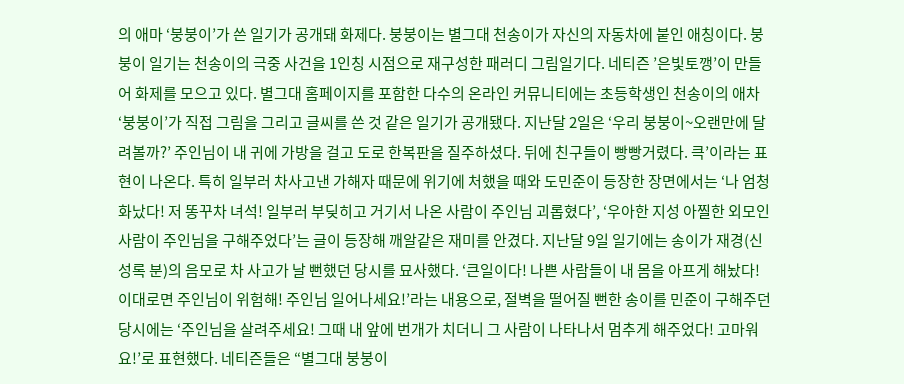의 애마 ‘붕붕이’가 쓴 일기가 공개돼 화제다. 붕붕이는 별그대 천송이가 자신의 자동차에 붙인 애칭이다. 붕붕이 일기는 천송이의 극중 사건을 1인칭 시점으로 재구성한 패러디 그림일기다. 네티즌 ’은빛토깽’이 만들어 화제를 모으고 있다. 별그대 홈페이지를 포함한 다수의 온라인 커뮤니티에는 초등학생인 천송이의 애차 ‘붕붕이’가 직접 그림을 그리고 글씨를 쓴 것 같은 일기가 공개됐다. 지난달 2일은 ‘우리 붕붕이~오랜만에 달려볼까?’ 주인님이 내 귀에 가방을 걸고 도로 한복판을 질주하셨다. 뒤에 친구들이 빵빵거렸다. 큭’이라는 표현이 나온다. 특히 일부러 차사고낸 가해자 때문에 위기에 처했을 때와 도민준이 등장한 장면에서는 ‘나 엄청 화났다! 저 똥꾸차 녀석! 일부러 부딪히고 거기서 나온 사람이 주인님 괴롭혔다’, ‘우아한 지성 아찔한 외모인 사람이 주인님을 구해주었다’는 글이 등장해 깨알같은 재미를 안겼다. 지난달 9일 일기에는 송이가 재경(신성록 분)의 음모로 차 사고가 날 뻔했던 당시를 묘사했다. ‘큰일이다! 나쁜 사람들이 내 몸을 아프게 해놨다! 이대로면 주인님이 위험해! 주인님 일어나세요!’라는 내용으로, 절벽을 떨어질 뻔한 송이를 민준이 구해주던 당시에는 ‘주인님을 살려주세요! 그때 내 앞에 번개가 치더니 그 사람이 나타나서 멈추게 해주었다! 고마워요!’로 표현했다. 네티즌들은 “별그대 붕붕이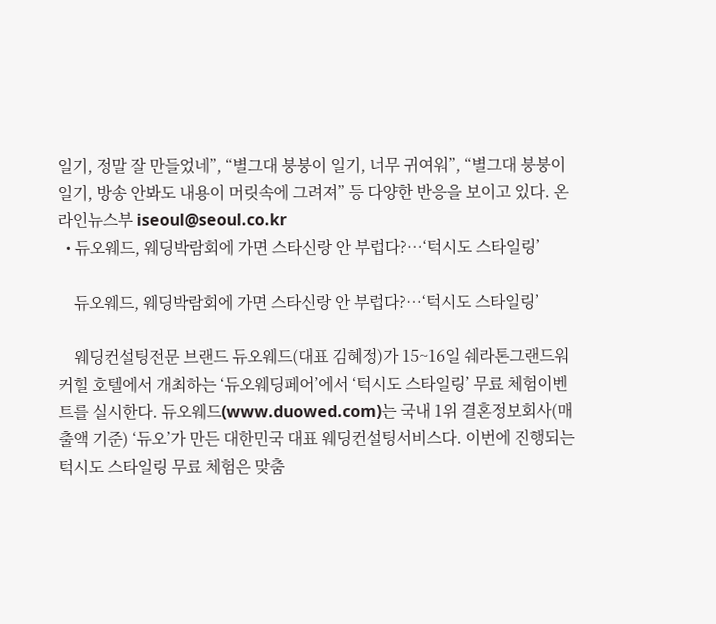일기, 정말 잘 만들었네”, “별그대 붕붕이 일기, 너무 귀여워”, “별그대 붕붕이 일기, 방송 안봐도 내용이 머릿속에 그려져” 등 다양한 반응을 보이고 있다. 온라인뉴스부 iseoul@seoul.co.kr
  • 듀오웨드, 웨딩박람회에 가면 스타신랑 안 부럽다?…‘턱시도 스타일링’

    듀오웨드, 웨딩박람회에 가면 스타신랑 안 부럽다?…‘턱시도 스타일링’

    웨딩컨설팅전문 브랜드 듀오웨드(대표 김혜정)가 15~16일 쉐라톤그랜드워커힐 호텔에서 개최하는 ‘듀오웨딩페어’에서 ‘턱시도 스타일링’ 무료 체험이벤트를 실시한다. 듀오웨드(www.duowed.com)는 국내 1위 결혼정보회사(매출액 기준) ‘듀오’가 만든 대한민국 대표 웨딩컨설팅서비스다. 이번에 진행되는 턱시도 스타일링 무료 체험은 맞춤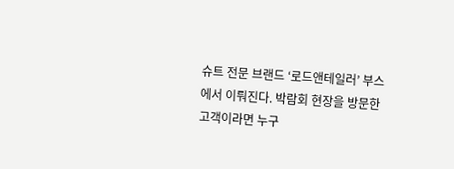슈트 전문 브랜드 ‘로드앤테일러’ 부스에서 이뤄진다. 박람회 현장을 방문한 고객이라면 누구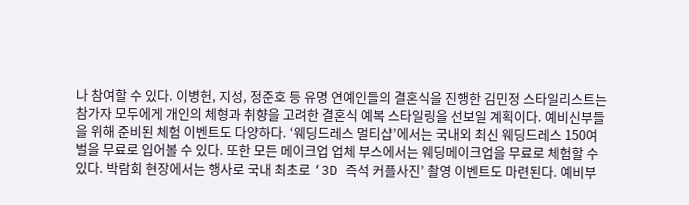나 참여할 수 있다. 이병헌, 지성, 정준호 등 유명 연예인들의 결혼식을 진행한 김민정 스타일리스트는 참가자 모두에게 개인의 체형과 취향을 고려한 결혼식 예복 스타일링을 선보일 계획이다. 예비신부들을 위해 준비된 체험 이벤트도 다양하다. ‘웨딩드레스 멀티샵’에서는 국내외 최신 웨딩드레스 150여벌을 무료로 입어볼 수 있다. 또한 모든 메이크업 업체 부스에서는 웨딩메이크업을 무료로 체험할 수 있다. 박람회 현장에서는 행사로 국내 최초로 ‘3D 즉석 커플사진’ 촬영 이벤트도 마련된다. 예비부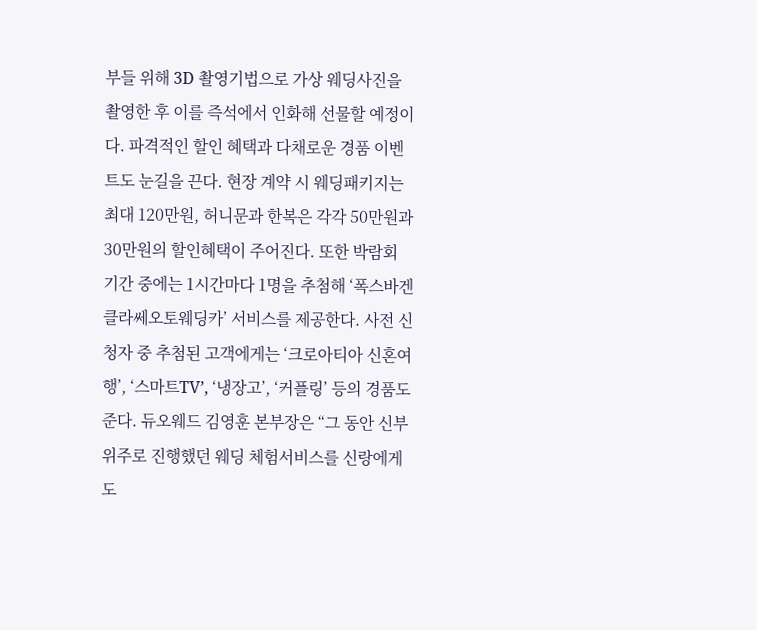부들 위해 3D 촬영기법으로 가상 웨딩사진을 촬영한 후 이를 즉석에서 인화해 선물할 예정이다. 파격적인 할인 혜택과 다채로운 경품 이벤트도 눈길을 끈다. 현장 계약 시 웨딩패키지는 최대 120만원, 허니문과 한복은 각각 50만원과 30만원의 할인혜택이 주어진다. 또한 박람회 기간 중에는 1시간마다 1명을 추첨해 ‘폭스바겐클라쎄오토웨딩카’ 서비스를 제공한다. 사전 신청자 중 추첨된 고객에게는 ‘크로아티아 신혼여행’, ‘스마트TV’, ‘냉장고’, ‘커플링’ 등의 경품도 준다. 듀오웨드 김영훈 본부장은 “그 동안 신부 위주로 진행했던 웨딩 체험서비스를 신랑에게도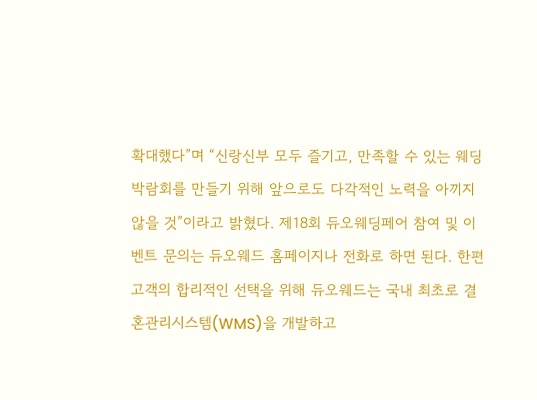확대했다”며 “신랑신부 모두 즐기고, 만족할 수 있는 웨딩박람회를 만들기 위해 앞으로도 다각적인 노력을 아끼지 않을 것”이라고 밝혔다. 제18회 듀오웨딩페어 참여 및 이벤트 문의는 듀오웨드 홈페이지나 전화로 하면 된다. 한편 고객의 합리적인 선택을 위해 듀오웨드는 국내 최초로 결혼관리시스템(WMS)을 개발하고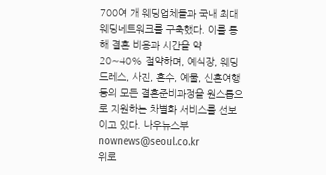700여 개 웨딩업체들과 국내 최대 웨딩네트워크를 구축했다. 이를 통해 결혼 비용과 시간을 약 20∼40% 절약하며, 예식장, 웨딩드레스, 사진, 혼수, 예물, 신혼여행 등의 모든 결혼준비과정을 원스톱으로 지원하는 차별화 서비스를 선보이고 있다. 나우뉴스부 nownews@seoul.co.kr
위로